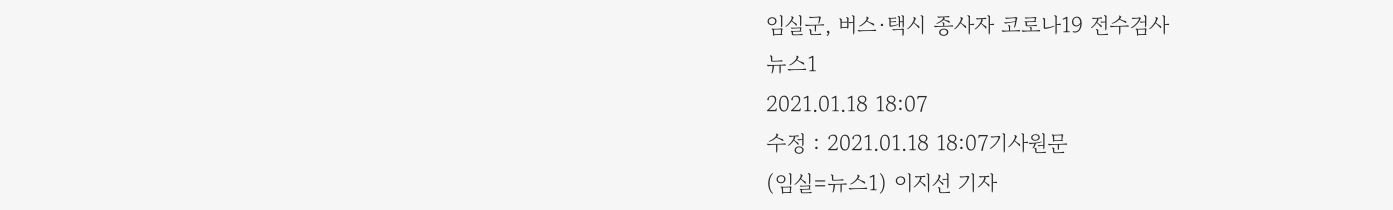임실군, 버스·택시 종사자 코로나19 전수검사
뉴스1
2021.01.18 18:07
수정 : 2021.01.18 18:07기사원문
(임실=뉴스1) 이지선 기자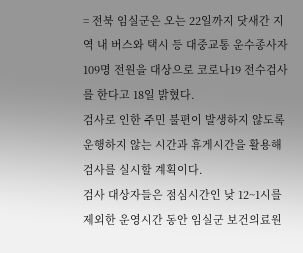= 전북 임실군은 오는 22일까지 닷새간 지역 내 버스와 택시 등 대중교통 운수종사자 109명 전원을 대상으로 코로나19 전수검사를 한다고 18일 밝혔다.
검사로 인한 주민 불편이 발생하지 않도록 운행하지 않는 시간과 휴게시간을 활용해 검사를 실시할 계획이다.
검사 대상자들은 점심시간인 낮 12~1시를 제외한 운영시간 동안 임실군 보건의료원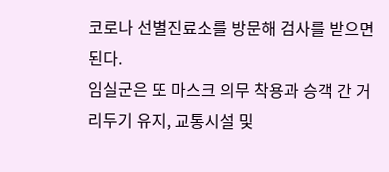코로나 선별진료소를 방문해 검사를 받으면 된다.
임실군은 또 마스크 의무 착용과 승객 간 거리두기 유지, 교통시설 및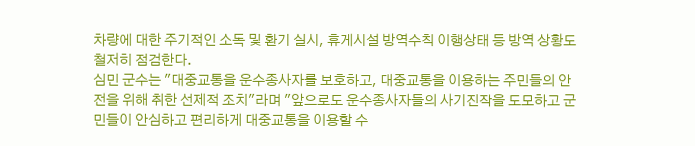차량에 대한 주기적인 소독 및 환기 실시, 휴게시설 방역수칙 이행상태 등 방역 상황도 철저히 점검한다.
심민 군수는 "대중교통을 운수종사자를 보호하고, 대중교통을 이용하는 주민들의 안전을 위해 취한 선제적 조치"라며 "앞으로도 운수종사자들의 사기진작을 도모하고 군민들이 안심하고 편리하게 대중교통을 이용할 수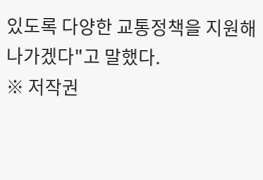있도록 다양한 교통정책을 지원해 나가겠다"고 말했다.
※ 저작권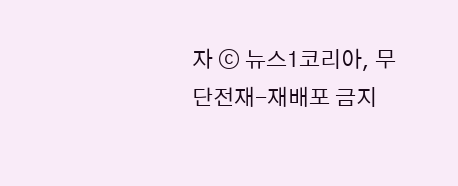자 ⓒ 뉴스1코리아, 무단전재-재배포 금지